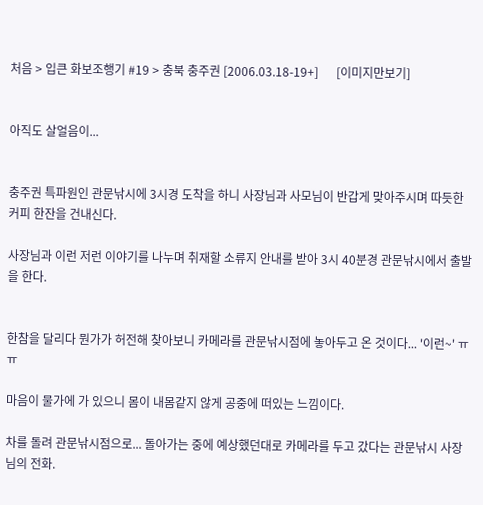처음 > 입큰 화보조행기 #19 > 충북 충주권 [2006.03.18-19+]      [이미지만보기]


아직도 살얼음이...


충주권 특파원인 관문낚시에 3시경 도착을 하니 사장님과 사모님이 반갑게 맞아주시며 따듯한 커피 한잔을 건내신다.

사장님과 이런 저런 이야기를 나누며 취재할 소류지 안내를 받아 3시 40분경 관문낚시에서 출발을 한다.


한참을 달리다 뭔가가 허전해 찾아보니 카메라를 관문낚시점에 놓아두고 온 것이다... '이런~' ㅠㅠ

마음이 물가에 가 있으니 몸이 내몸같지 않게 공중에 떠있는 느낌이다.

차를 돌려 관문낚시점으로... 돌아가는 중에 예상했던대로 카메라를 두고 갔다는 관문낚시 사장님의 전화.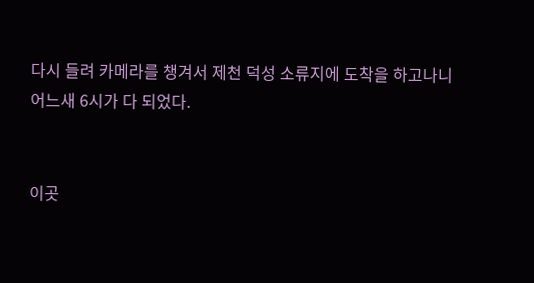다시 들려 카메라를 챙겨서 제천 덕성 소류지에 도착을 하고나니 어느새 6시가 다 되었다.


이곳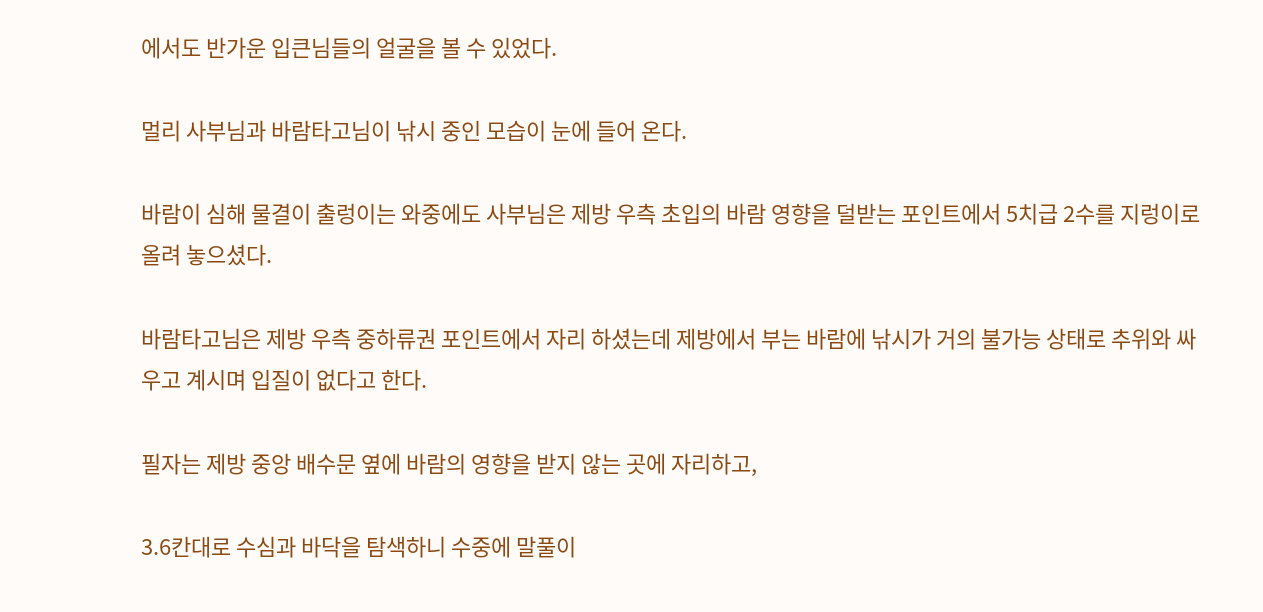에서도 반가운 입큰님들의 얼굴을 볼 수 있었다.

멀리 사부님과 바람타고님이 낚시 중인 모습이 눈에 들어 온다.

바람이 심해 물결이 출렁이는 와중에도 사부님은 제방 우측 초입의 바람 영향을 덜받는 포인트에서 5치급 2수를 지렁이로 올려 놓으셨다.

바람타고님은 제방 우측 중하류권 포인트에서 자리 하셨는데 제방에서 부는 바람에 낚시가 거의 불가능 상태로 추위와 싸우고 계시며 입질이 없다고 한다.

필자는 제방 중앙 배수문 옆에 바람의 영향을 받지 않는 곳에 자리하고,

3.6칸대로 수심과 바닥을 탐색하니 수중에 말풀이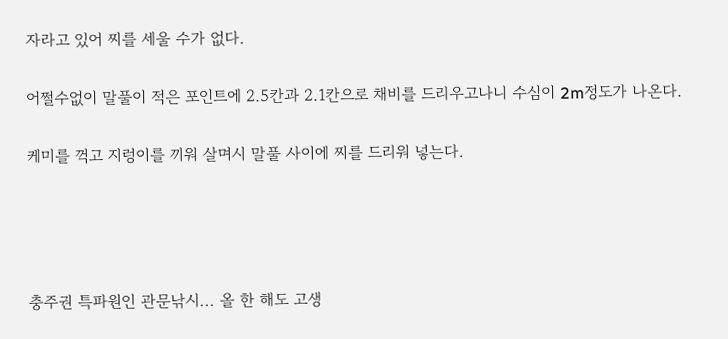자라고 있어 찌를 세울 수가 없다.

어쩔수없이 말풀이 적은 포인트에 2.5칸과 2.1칸으로 채비를 드리우고나니 수심이 2m정도가 나온다.

케미를 꺽고 지렁이를 끼워 살며시 말풀 사이에 찌를 드리워 넣는다.




충주권 특파원인 관문낚시... 올 한 해도 고생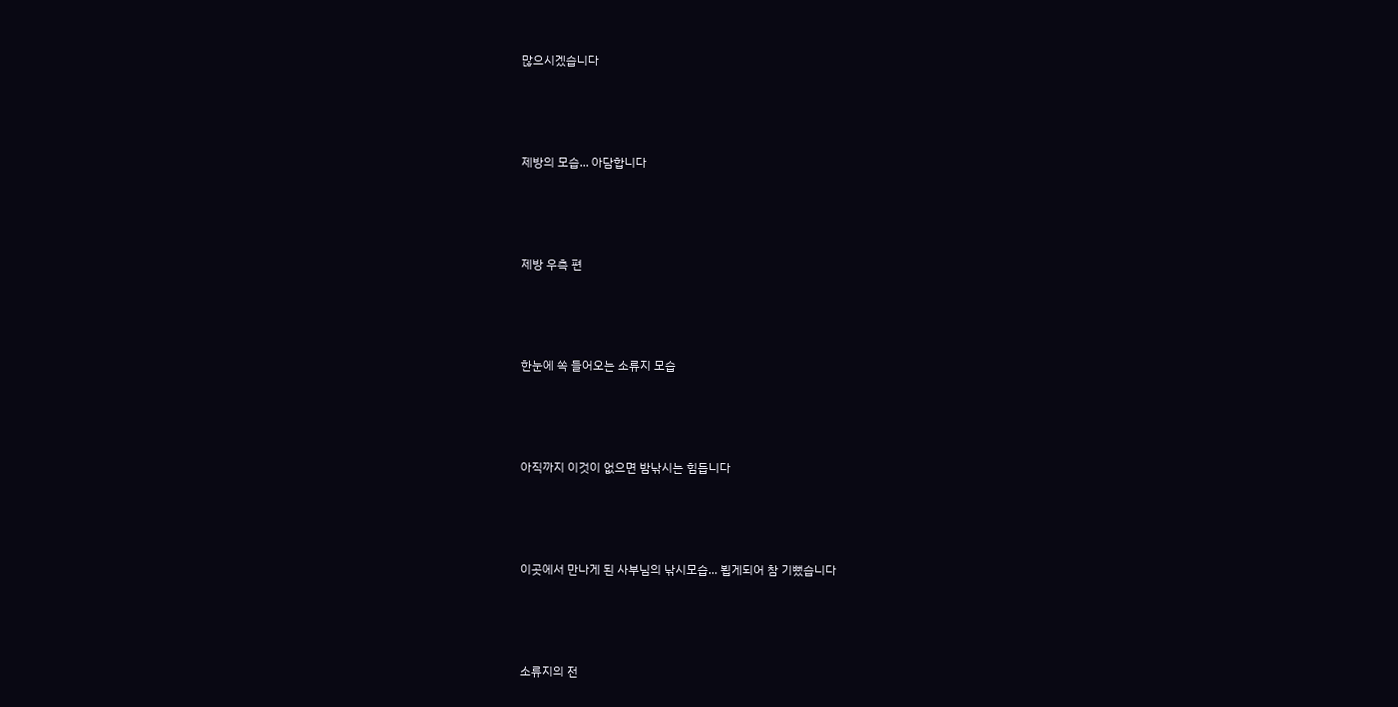많으시겠습니다




제방의 모습... 아담합니다




제방 우측 편




한눈에 쏙 들어오는 소류지 모습




아직까지 이것이 없으면 밤낚시는 힘듭니다




이곳에서 만나게 된 사부님의 낚시모습... 뵙게되어 참 기뻤습니다




소류지의 전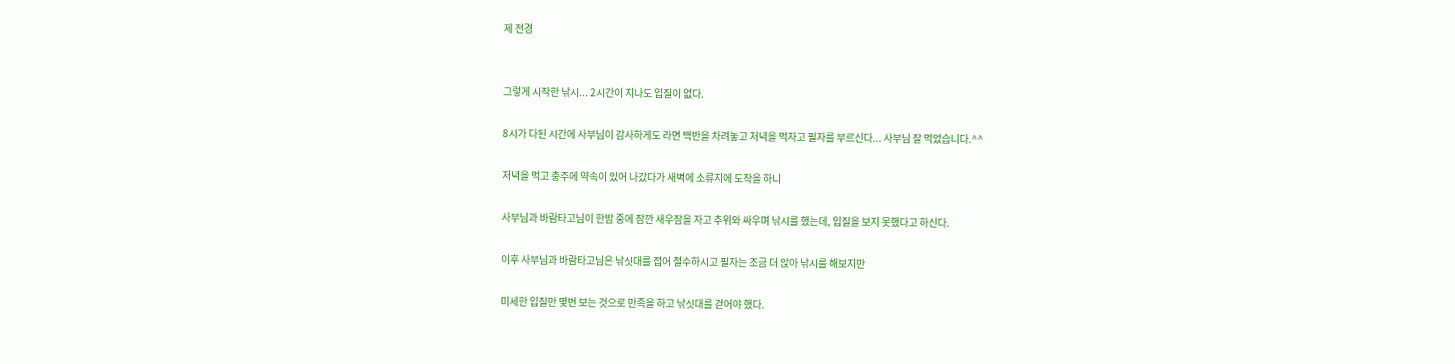제 전경


그렇게 시작한 낚시... 2시간이 지나도 입질이 없다.

8시가 다된 시간에 사부님이 감사하게도 라면 백반을 차려놓고 저녁을 먹자고 필자를 부르신다... 사부님 잘 먹었습니다.^^

저녁을 먹고 충주에 약속이 있어 나갔다가 새벽에 소류지에 도착을 하니

사부님과 바람타고님이 한밤 중에 잠깐 새우잠을 자고 추위와 싸우며 낚시를 했는데, 입질을 보지 못했다고 하신다.

이후 사부님과 바람타고님은 낚싯대를 접어 철수하시고 필자는 조금 더 앉아 낚시를 해보지만

미세한 입질만 몇번 보는 것으로 만족을 하고 낚싯대를 걷어야 했다.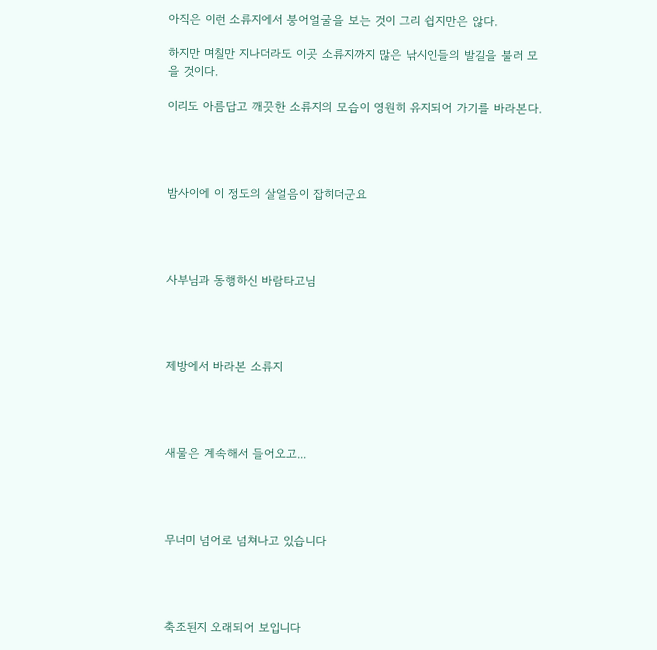아직은 이런 소류지에서 붕어얼굴을 보는 것이 그리 쉽지만은 않다.

하지만 며칠만 지나더라도 이곳 소류지까지 많은 낚시인들의 발길을 불러 모을 것이다.

이리도 아름답고 깨끗한 소류지의 모습이 영원히 유지되어 가기를 바라본다.




밤사이에 이 정도의 살얼음이 잡히더군요




사부님과 동행하신 바람타고님




제방에서 바라본 소류지




새물은 계속해서 들어오고...




무너미 넘어로 넘쳐나고 있습니다




축조된지 오래되어 보입니다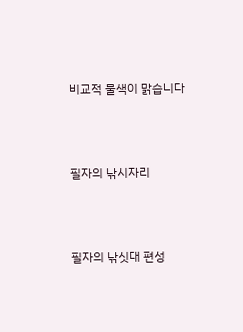비교적 물색이 맑습니다




필자의 낚시자리




필자의 낚싯대 편성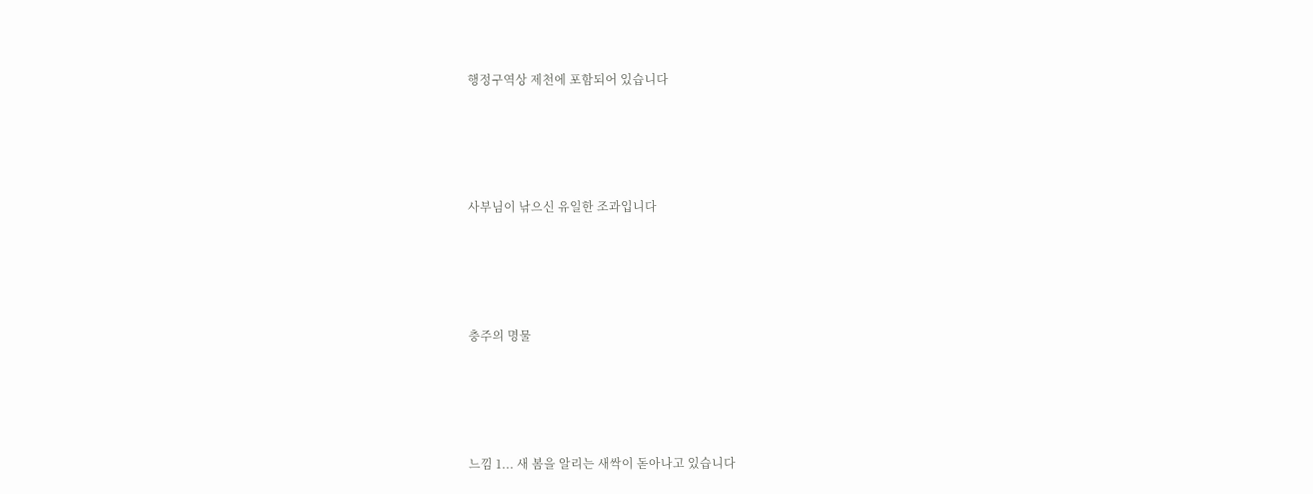행정구역상 제천에 포함되어 있습니다




사부님이 낚으신 유일한 조과입니다




충주의 명물




느낌 1... 새 봄을 알리는 새싹이 돋아나고 있습니다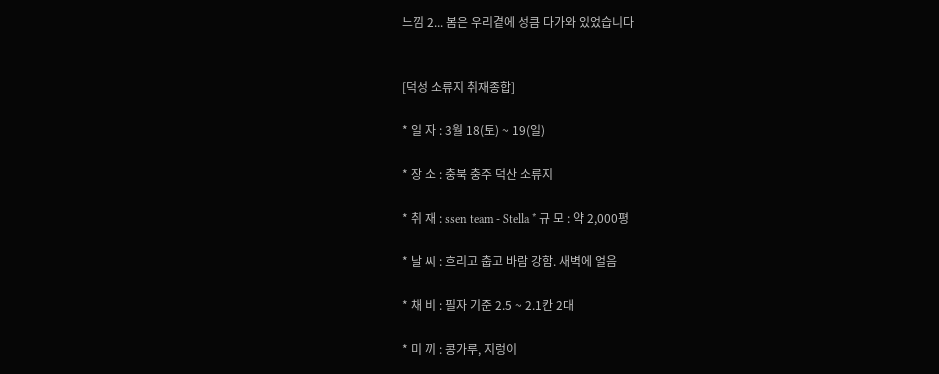느낌 2... 봄은 우리곁에 성큼 다가와 있었습니다


[덕성 소류지 취재종합]

* 일 자 : 3월 18(토) ~ 19(일)

* 장 소 : 충북 충주 덕산 소류지

* 취 재 : ssen team - Stella * 규 모 : 약 2,000평

* 날 씨 : 흐리고 춥고 바람 강함. 새벽에 얼음

* 채 비 : 필자 기준 2.5 ~ 2.1칸 2대

* 미 끼 : 콩가루, 지렁이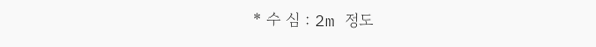* 수 심 : 2m 정도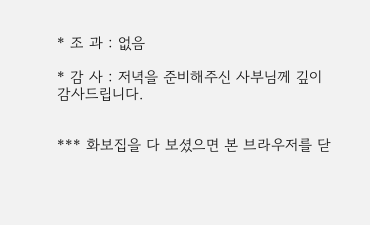* 조 과 : 없음

* 감 사 : 저녁을 준비해주신 사부님께 깊이 감사드립니다.


*** 화보집을 다 보셨으면 본 브라우저를 닫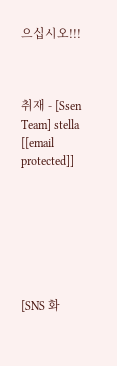으십시오!!!



취재 - [Ssen Team] stella [[email protected]]







[SNS 화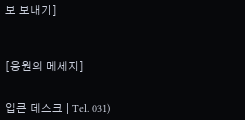보 보내기]



[응원의 메세지]


입큰 데스크 | Tel. 031)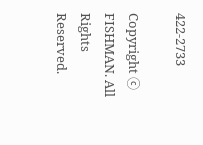422-2733

Copyright ⓒ FISHMAN. All Rights Reserved.